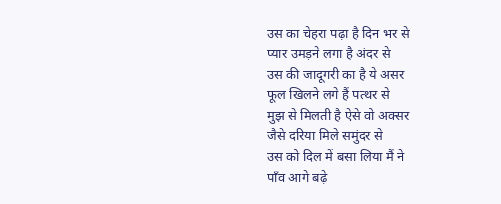उस का चेहरा पढ़ा है दिन भर से
प्यार उमड़ने लगा है अंदर से
उस की जादूगरी का है ये असर
फूल खिलने लगे हैं पत्थर से
मुझ से मिलती है ऐसे वो अक्सर
जैसे दरिया मिले समुंदर से
उस को दिल में बसा लिया मैं ने
पाँव आगे बढ़े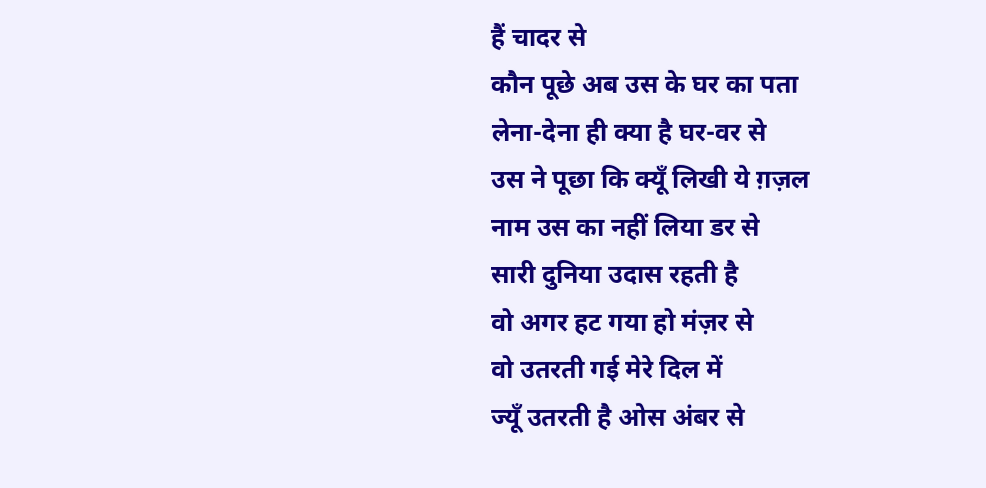हैं चादर से
कौन पूछे अब उस के घर का पता
लेना-देना ही क्या है घर-वर से
उस ने पूछा कि क्यूँ लिखी ये ग़ज़ल
नाम उस का नहीं लिया डर से
सारी दुनिया उदास रहती है
वो अगर हट गया हो मंज़र से
वो उतरती गई मेरे दिल में
ज्यूँ उतरती है ओस अंबर से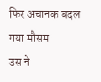फिर अचानक बदल गया मौसम
उस ने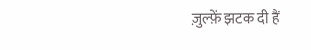ज़ुल्फ़ें झटक दी हैं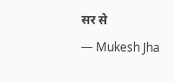सर से
— Mukesh Jha